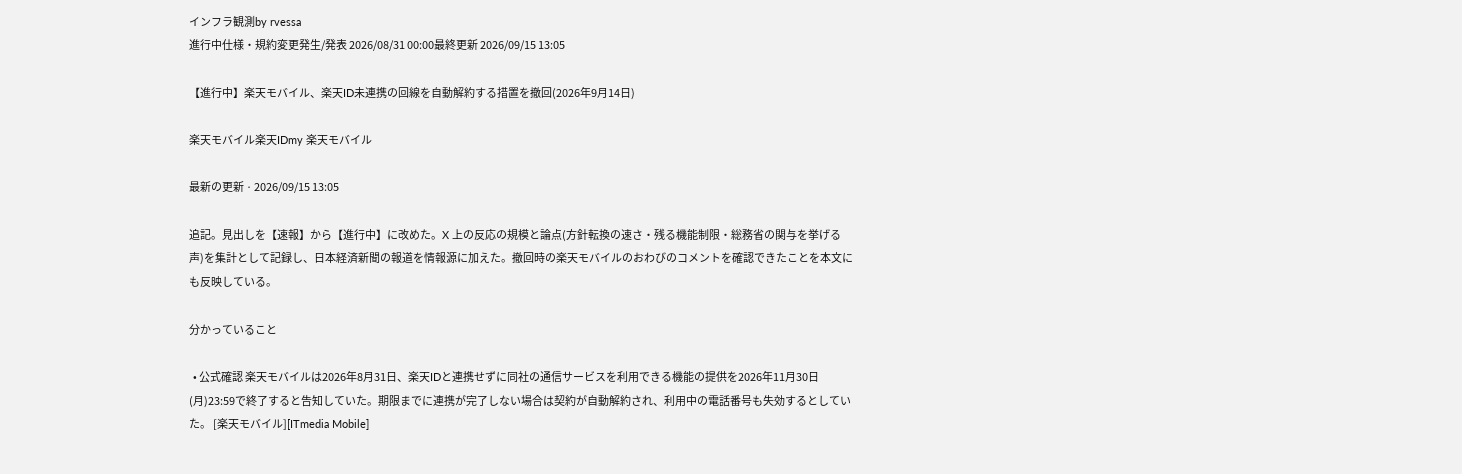インフラ観測by rvessa
進行中仕様・規約変更発生/発表 2026/08/31 00:00最終更新 2026/09/15 13:05

【進行中】楽天モバイル、楽天ID未連携の回線を自動解約する措置を撤回(2026年9月14日)

楽天モバイル楽天IDmy 楽天モバイル

最新の更新 · 2026/09/15 13:05

追記。見出しを【速報】から【進行中】に改めた。X 上の反応の規模と論点(方針転換の速さ・残る機能制限・総務省の関与を挙げる声)を集計として記録し、日本経済新聞の報道を情報源に加えた。撤回時の楽天モバイルのおわびのコメントを確認できたことを本文にも反映している。

分かっていること

  • 公式確認 楽天モバイルは2026年8月31日、楽天IDと連携せずに同社の通信サービスを利用できる機能の提供を2026年11月30日(月)23:59で終了すると告知していた。期限までに連携が完了しない場合は契約が自動解約され、利用中の電話番号も失効するとしていた。 [楽天モバイル][ITmedia Mobile]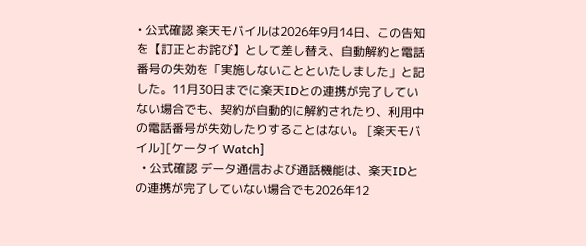• 公式確認 楽天モバイルは2026年9月14日、この告知を【訂正とお詫び】として差し替え、自動解約と電話番号の失効を「実施しないことといたしました」と記した。11月30日までに楽天IDとの連携が完了していない場合でも、契約が自動的に解約されたり、利用中の電話番号が失効したりすることはない。 [楽天モバイル][ケータイ Watch]
  • 公式確認 データ通信および通話機能は、楽天IDとの連携が完了していない場合でも2026年12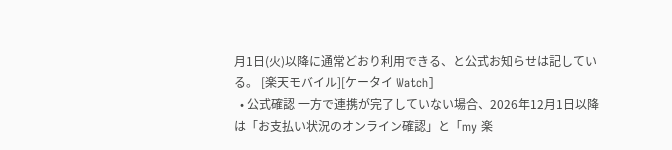月1日(火)以降に通常どおり利用できる、と公式お知らせは記している。 [楽天モバイル][ケータイ Watch]
  • 公式確認 一方で連携が完了していない場合、2026年12月1日以降は「お支払い状況のオンライン確認」と「my 楽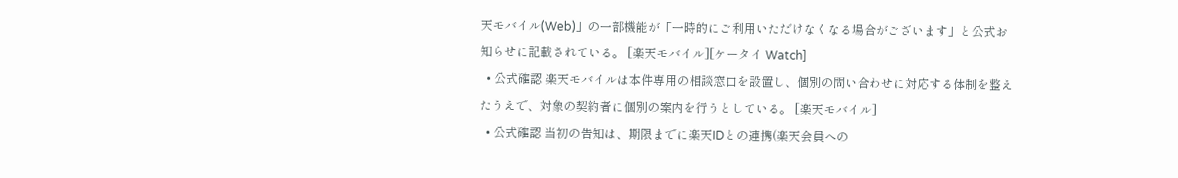天モバイル(Web)」の一部機能が「一時的にご利用いただけなくなる場合がございます」と公式お知らせに記載されている。 [楽天モバイル][ケータイ Watch]
  • 公式確認 楽天モバイルは本件専用の相談窓口を設置し、個別の問い合わせに対応する体制を整えたうえで、対象の契約者に個別の案内を行うとしている。 [楽天モバイル]
  • 公式確認 当初の告知は、期限までに楽天IDとの連携(楽天会員への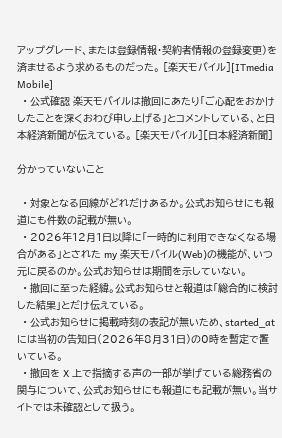アップグレード、または登録情報・契約者情報の登録変更)を済ませるよう求めるものだった。 [楽天モバイル][ITmedia Mobile]
  • 公式確認 楽天モバイルは撤回にあたり「ご心配をおかけしたことを深くおわび申し上げる」とコメントしている、と日本経済新聞が伝えている。 [楽天モバイル][日本経済新聞]

分かっていないこと

  • 対象となる回線がどれだけあるか。公式お知らせにも報道にも件数の記載が無い。
  • 2026年12月1日以降に「一時的に利用できなくなる場合がある」とされた my 楽天モバイル(Web)の機能が、いつ元に戻るのか。公式お知らせは期間を示していない。
  • 撤回に至った経緯。公式お知らせと報道は「総合的に検討した結果」とだけ伝えている。
  • 公式お知らせに掲載時刻の表記が無いため、started_at には当初の告知日(2026年8月31日)の0時を暫定で置いている。
  • 撤回を X 上で指摘する声の一部が挙げている総務省の関与について、公式お知らせにも報道にも記載が無い。当サイトでは未確認として扱う。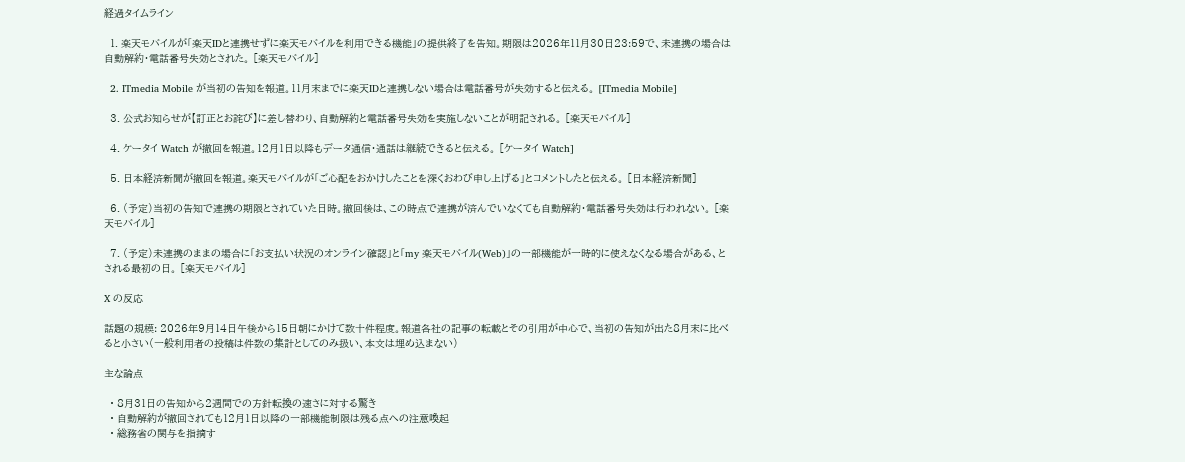経過タイムライン

  1. 楽天モバイルが「楽天IDと連携せずに楽天モバイルを利用できる機能」の提供終了を告知。期限は2026年11月30日23:59で、未連携の場合は自動解約・電話番号失効とされた。 [楽天モバイル]

  2. ITmedia Mobile が当初の告知を報道。11月末までに楽天IDと連携しない場合は電話番号が失効すると伝える。 [ITmedia Mobile]

  3. 公式お知らせが【訂正とお詫び】に差し替わり、自動解約と電話番号失効を実施しないことが明記される。 [楽天モバイル]

  4. ケータイ Watch が撤回を報道。12月1日以降もデータ通信・通話は継続できると伝える。 [ケータイ Watch]

  5. 日本経済新聞が撤回を報道。楽天モバイルが「ご心配をおかけしたことを深くおわび申し上げる」とコメントしたと伝える。 [日本経済新聞]

  6. (予定)当初の告知で連携の期限とされていた日時。撤回後は、この時点で連携が済んでいなくても自動解約・電話番号失効は行われない。 [楽天モバイル]

  7. (予定)未連携のままの場合に「お支払い状況のオンライン確認」と「my 楽天モバイル(Web)」の一部機能が一時的に使えなくなる場合がある、とされる最初の日。 [楽天モバイル]

X の反応

話題の規模: 2026年9月14日午後から15日朝にかけて数十件程度。報道各社の記事の転載とその引用が中心で、当初の告知が出た8月末に比べると小さい(一般利用者の投稿は件数の集計としてのみ扱い、本文は埋め込まない)

主な論点

  • 8月31日の告知から2週間での方針転換の速さに対する驚き
  • 自動解約が撤回されても12月1日以降の一部機能制限は残る点への注意喚起
  • 総務省の関与を指摘す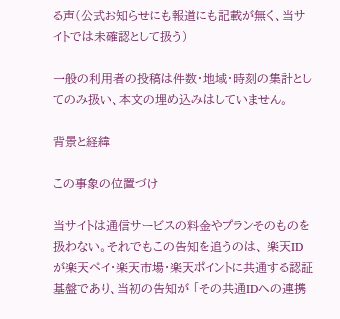る声(公式お知らせにも報道にも記載が無く、当サイトでは未確認として扱う)

一般の利用者の投稿は件数・地域・時刻の集計としてのみ扱い、本文の埋め込みはしていません。

背景と経緯

この事象の位置づけ

当サイトは通信サービスの料金やプランそのものを扱わない。それでもこの告知を追うのは、 楽天IDが楽天ペイ・楽天市場・楽天ポイントに共通する認証基盤であり、当初の告知が 「その共通IDへの連携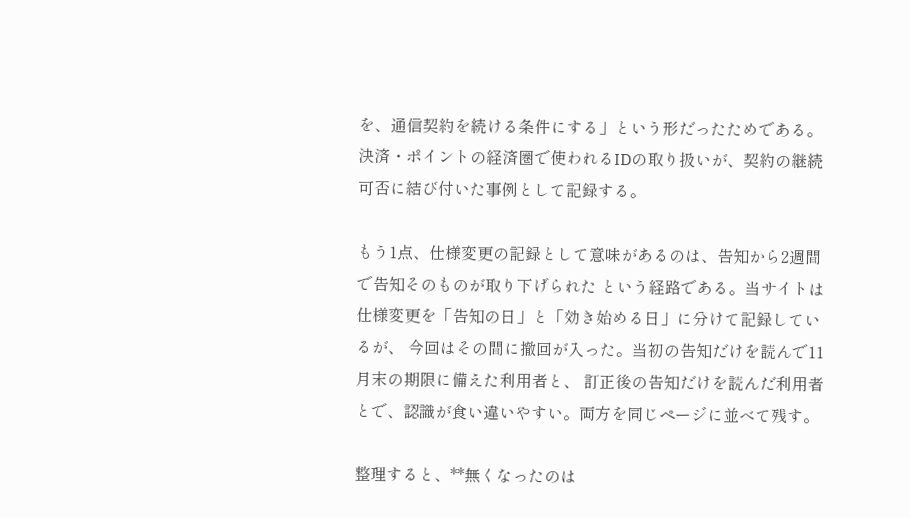を、通信契約を続ける条件にする」という形だったためである。 決済・ポイントの経済圏で使われるIDの取り扱いが、契約の継続可否に結び付いた事例として記録する。

もう1点、仕様変更の記録として意味があるのは、告知から2週間で告知そのものが取り下げられた という経路である。当サイトは仕様変更を「告知の日」と「効き始める日」に分けて記録しているが、 今回はその間に撤回が入った。当初の告知だけを読んで11月末の期限に備えた利用者と、 訂正後の告知だけを読んだ利用者とで、認識が食い違いやすい。両方を同じページに並べて残す。

整理すると、**無くなったのは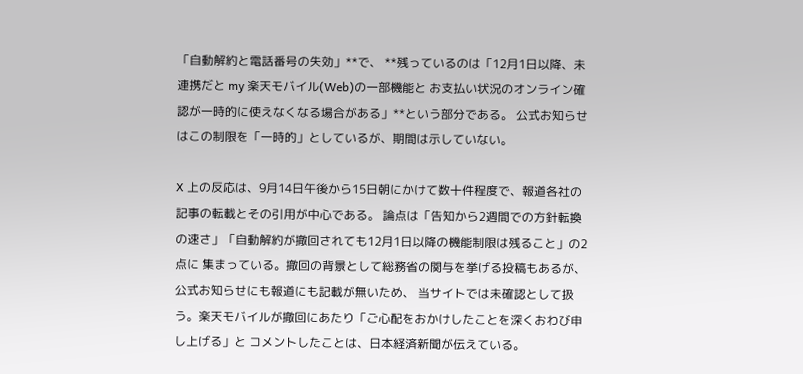「自動解約と電話番号の失効」**で、 **残っているのは「12月1日以降、未連携だと my 楽天モバイル(Web)の一部機能と お支払い状況のオンライン確認が一時的に使えなくなる場合がある」**という部分である。 公式お知らせはこの制限を「一時的」としているが、期間は示していない。

X 上の反応は、9月14日午後から15日朝にかけて数十件程度で、報道各社の記事の転載とその引用が中心である。 論点は「告知から2週間での方針転換の速さ」「自動解約が撤回されても12月1日以降の機能制限は残ること」の2点に 集まっている。撤回の背景として総務省の関与を挙げる投稿もあるが、公式お知らせにも報道にも記載が無いため、 当サイトでは未確認として扱う。楽天モバイルが撤回にあたり「ご心配をおかけしたことを深くおわび申し上げる」と コメントしたことは、日本経済新聞が伝えている。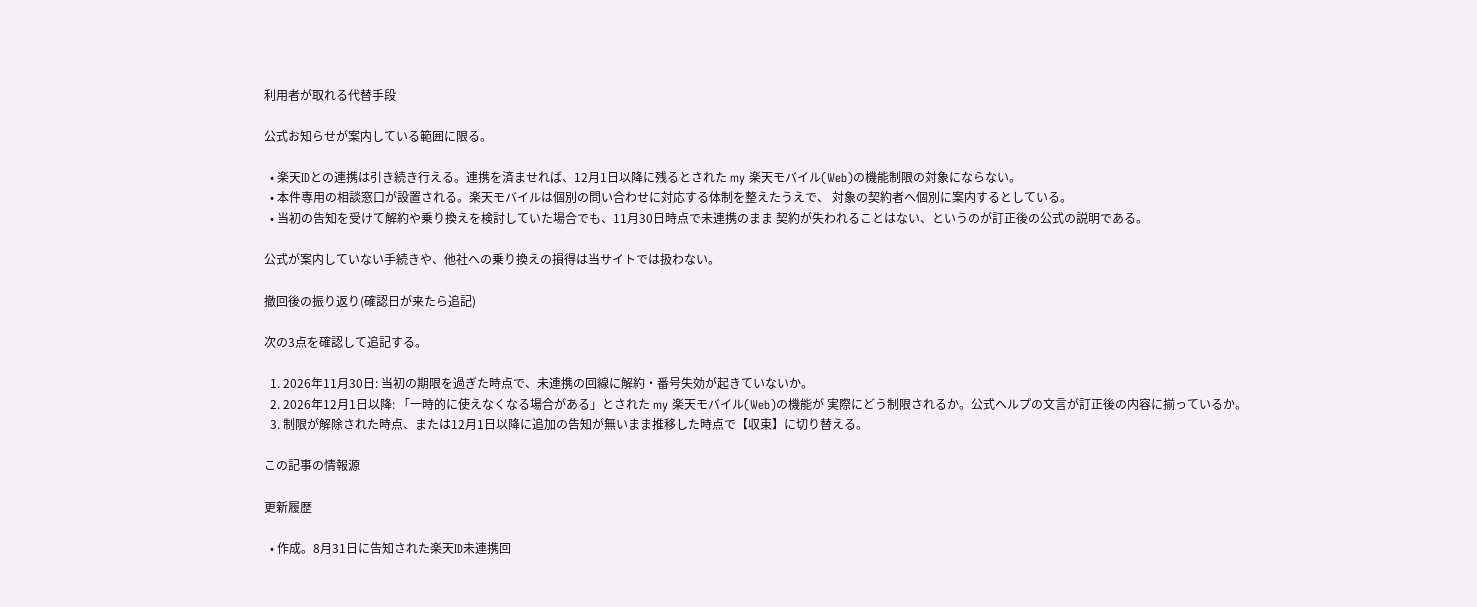利用者が取れる代替手段

公式お知らせが案内している範囲に限る。

  • 楽天IDとの連携は引き続き行える。連携を済ませれば、12月1日以降に残るとされた my 楽天モバイル(Web)の機能制限の対象にならない。
  • 本件専用の相談窓口が設置される。楽天モバイルは個別の問い合わせに対応する体制を整えたうえで、 対象の契約者へ個別に案内するとしている。
  • 当初の告知を受けて解約や乗り換えを検討していた場合でも、11月30日時点で未連携のまま 契約が失われることはない、というのが訂正後の公式の説明である。

公式が案内していない手続きや、他社への乗り換えの損得は当サイトでは扱わない。

撤回後の振り返り(確認日が来たら追記)

次の3点を確認して追記する。

  1. 2026年11月30日: 当初の期限を過ぎた時点で、未連携の回線に解約・番号失効が起きていないか。
  2. 2026年12月1日以降: 「一時的に使えなくなる場合がある」とされた my 楽天モバイル(Web)の機能が 実際にどう制限されるか。公式ヘルプの文言が訂正後の内容に揃っているか。
  3. 制限が解除された時点、または12月1日以降に追加の告知が無いまま推移した時点で【収束】に切り替える。

この記事の情報源

更新履歴

  • 作成。8月31日に告知された楽天ID未連携回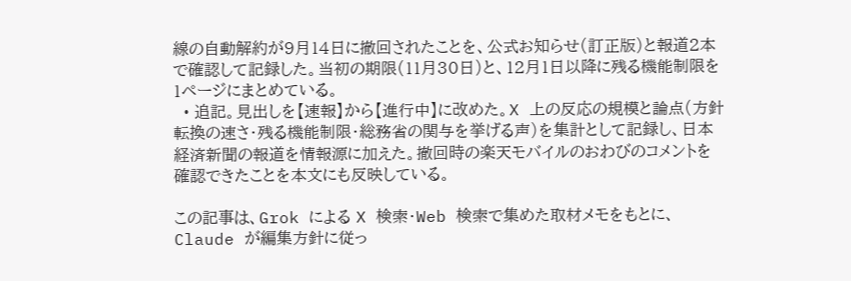線の自動解約が9月14日に撤回されたことを、公式お知らせ(訂正版)と報道2本で確認して記録した。当初の期限(11月30日)と、12月1日以降に残る機能制限を1ページにまとめている。
  • 追記。見出しを【速報】から【進行中】に改めた。X 上の反応の規模と論点(方針転換の速さ・残る機能制限・総務省の関与を挙げる声)を集計として記録し、日本経済新聞の報道を情報源に加えた。撤回時の楽天モバイルのおわびのコメントを確認できたことを本文にも反映している。

この記事は、Grok による X 検索・Web 検索で集めた取材メモをもとに、Claude が編集方針に従っ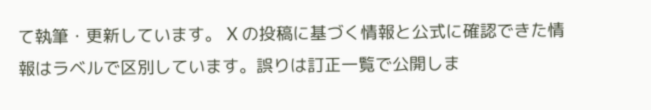て執筆・更新しています。 X の投稿に基づく情報と公式に確認できた情報はラベルで区別しています。誤りは訂正一覧で公開しま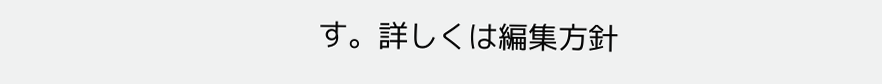す。詳しくは編集方針